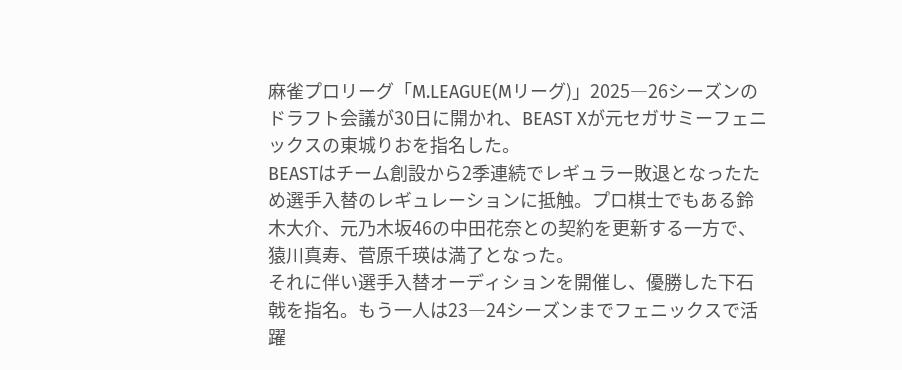麻雀プロリーグ「M.LEAGUE(Mリーグ)」2025―26シーズンのドラフト会議が30日に開かれ、BEAST Xが元セガサミーフェニックスの東城りおを指名した。
BEASTはチーム創設から2季連続でレギュラー敗退となったため選手入替のレギュレーションに抵触。プロ棋士でもある鈴木大介、元乃木坂46の中田花奈との契約を更新する一方で、猿川真寿、菅原千瑛は満了となった。
それに伴い選手入替オーディションを開催し、優勝した下石戟を指名。もう一人は23―24シーズンまでフェニックスで活躍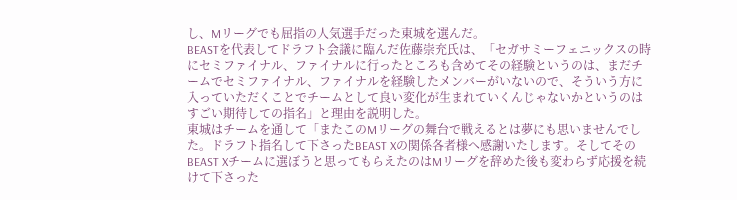し、Mリーグでも屈指の人気選手だった東城を選んだ。
BEASTを代表してドラフト会議に臨んだ佐藤崇充氏は、「セガサミーフェニックスの時にセミファイナル、ファイナルに行ったところも含めてその経験というのは、まだチームでセミファイナル、ファイナルを経験したメンバーがいないので、そういう方に入っていただくことでチームとして良い変化が生まれていくんじゃないかというのはすごい期待しての指名」と理由を説明した。
東城はチームを通して「またこのMリーグの舞台で戦えるとは夢にも思いませんでした。ドラフト指名して下さったBEAST Xの関係各者様へ感謝いたします。そしてそのBEAST Xチームに選ぼうと思ってもらえたのはMリーグを辞めた後も変わらず応援を続けて下さった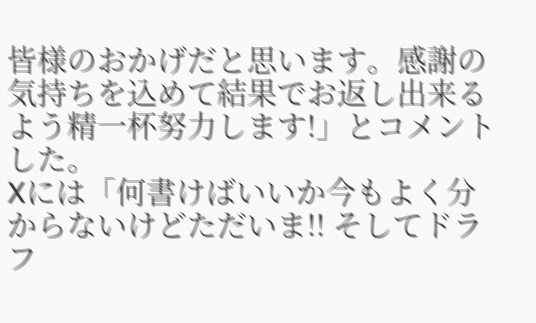皆様のおかげだと思います。感謝の気持ちを込めて結果でお返し出来るよう精一杯努力します!」とコメントした。
Xには「何書けばいいか今もよく分からないけどただいま!! そしてドラフ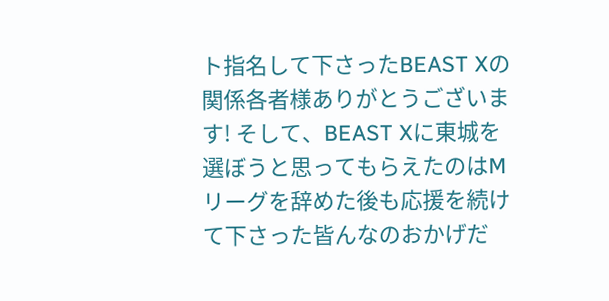ト指名して下さったBEAST Xの関係各者様ありがとうございます! そして、BEAST Xに東城を選ぼうと思ってもらえたのはMリーグを辞めた後も応援を続けて下さった皆んなのおかげだ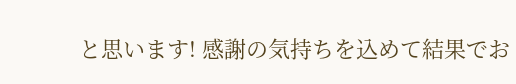と思います! 感謝の気持ちを込めて結果でお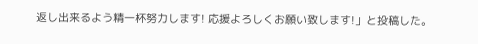返し出来るよう精一杯努力します! 応援よろしくお願い致します!」と投稿した。